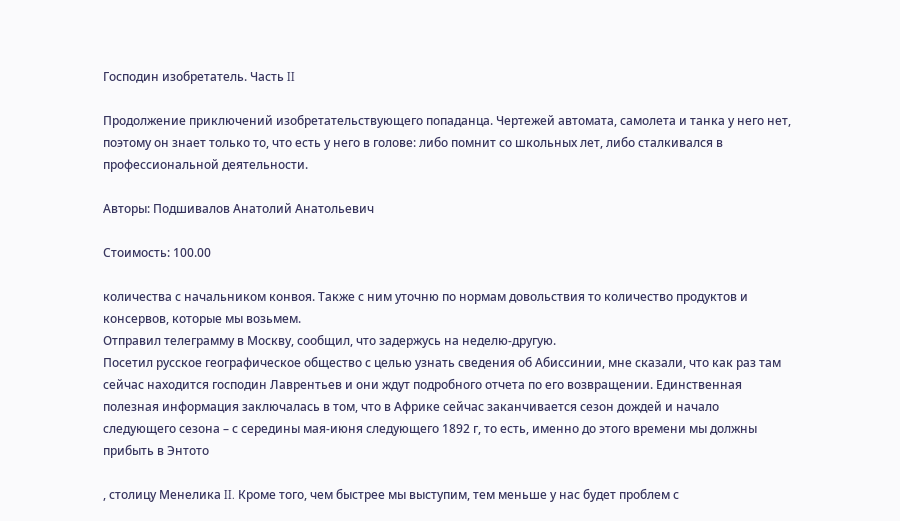Господин изобретатель. Часть II

Продолжение приключений изобретательствующего попаданца. Чертежей автомата, самолета и танка у него нет, поэтому он знает только то, что есть у него в голове: либо помнит со школьных лет, либо сталкивался в профессиональной деятельности.

Авторы: Подшивалов Анатолий Анатольевич

Стоимость: 100.00

количества с начальником конвоя. Также с ним уточню по нормам довольствия то количество продуктов и консервов, которые мы возьмем.
Отправил телеграмму в Москву, сообщил, что задержусь на неделю-другую.
Посетил русское географическое общество с целью узнать сведения об Абиссинии, мне сказали, что как раз там сейчас находится господин Лаврентьев и они ждут подробного отчета по его возвращении. Единственная полезная информация заключалась в том, что в Африке сейчас заканчивается сезон дождей и начало следующего сезона – с середины мая-июня следующего 1892 г, то есть, именно до этого времени мы должны прибыть в Энтото

, столицу Менелика II. Кроме того, чем быстрее мы выступим, тем меньше у нас будет проблем с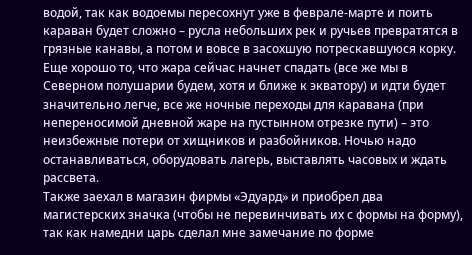водой, так как водоемы пересохнут уже в феврале-марте и поить караван будет сложно – русла небольших рек и ручьев превратятся в грязные канавы, а потом и вовсе в засохшую потрескавшуюся корку. Еще хорошо то, что жара сейчас начнет спадать (все же мы в Северном полушарии будем, хотя и ближе к экватору) и идти будет значительно легче, все же ночные переходы для каравана (при непереносимой дневной жаре на пустынном отрезке пути) – это неизбежные потери от хищников и разбойников. Ночью надо останавливаться, оборудовать лагерь, выставлять часовых и ждать рассвета.
Также заехал в магазин фирмы «Эдуард» и приобрел два магистерских значка (чтобы не перевинчивать их с формы на форму), так как намедни царь сделал мне замечание по форме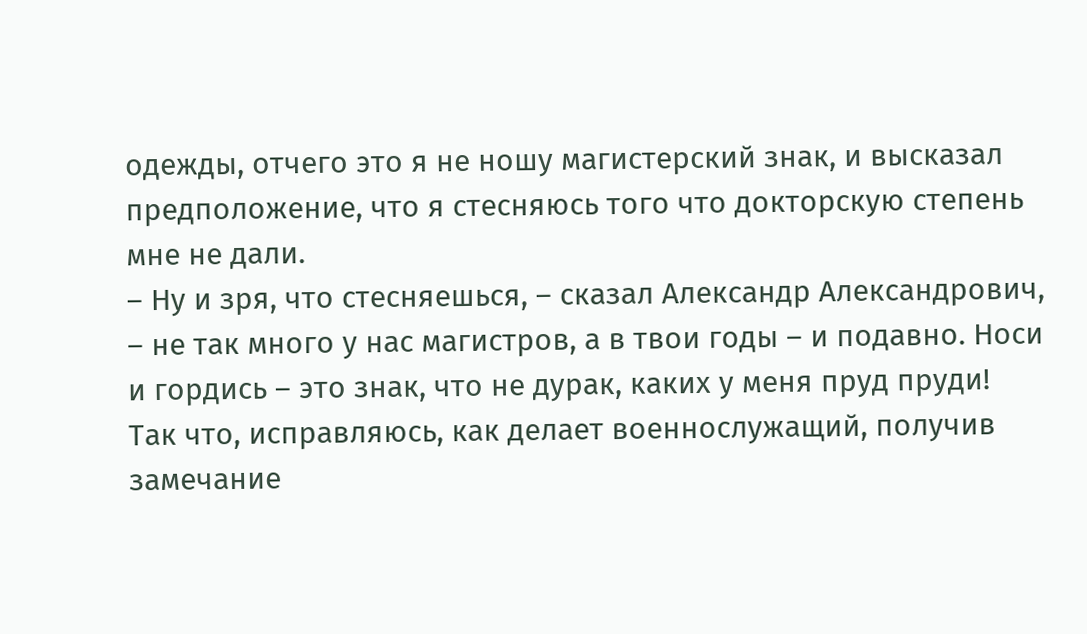одежды, отчего это я не ношу магистерский знак, и высказал предположение, что я стесняюсь того что докторскую степень мне не дали.
– Ну и зря, что стесняешься, – сказал Александр Александрович, – не так много у нас магистров, а в твои годы – и подавно. Носи и гордись – это знак, что не дурак, каких у меня пруд пруди!
Так что, исправляюсь, как делает военнослужащий, получив замечание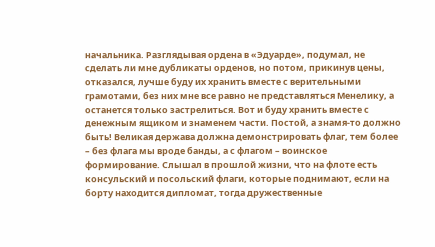начальника. Разглядывая ордена в «Эдуарде», подумал, не сделать ли мне дубликаты орденов, но потом, прикинув цены, отказался, лучше буду их хранить вместе с верительными грамотами, без них мне все равно не представляться Менелику, а останется только застрелиться. Вот и буду хранить вместе с денежным ящиком и знаменем части. Постой, а знамя-то должно быть! Великая держава должна демонстрировать флаг, тем более – без флага мы вроде банды, а с флагом – воинское формирование. Слышал в прошлой жизни, что на флоте есть консульский и посольский флаги, которые поднимают, если на борту находится дипломат, тогда дружественные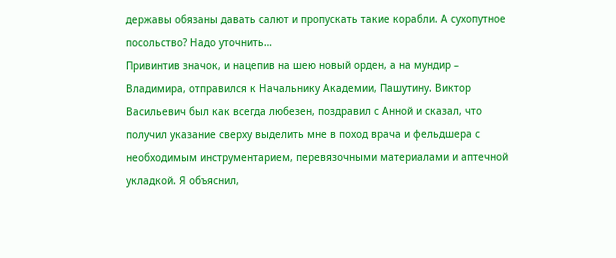державы обязаны давать салют и пропускать такие корабли. А сухопутное посольство? Надо уточнить…
Привинтив значок, и нацепив на шею новый орден, а на мундир – Владимира, отправился к Начальнику Академии, Пашутину. Виктор Васильевич был как всегда любезен, поздравил с Анной и сказал, что получил указание сверху выделить мне в поход врача и фельдшера с необходимым инструментарием, перевязочными материалами и аптечной укладкой. Я объяснил,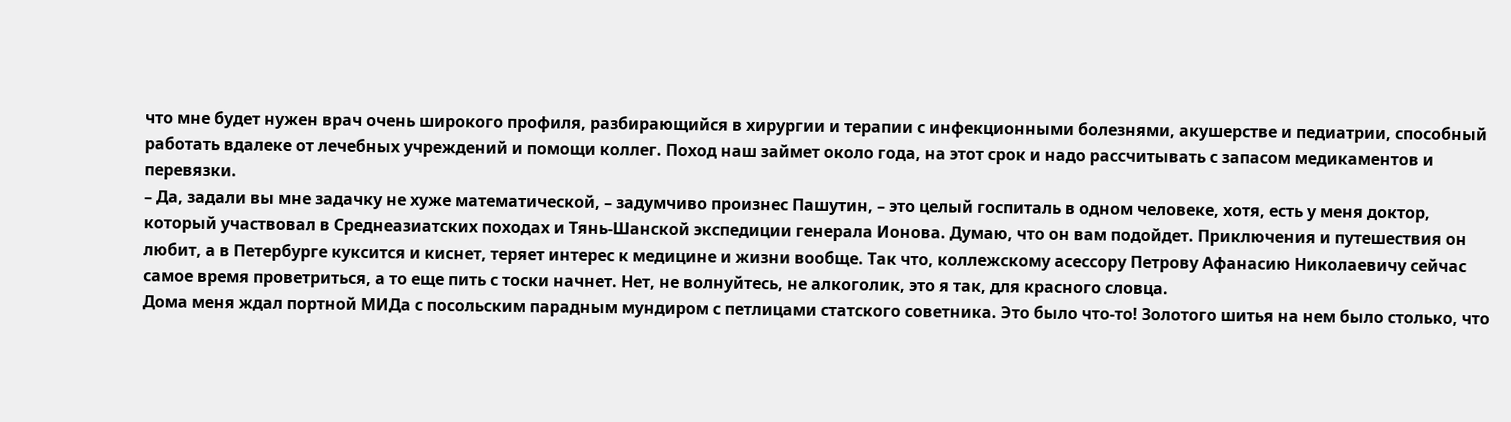что мне будет нужен врач очень широкого профиля, разбирающийся в хирургии и терапии с инфекционными болезнями, акушерстве и педиатрии, способный работать вдалеке от лечебных учреждений и помощи коллег. Поход наш займет около года, на этот срок и надо рассчитывать с запасом медикаментов и перевязки.
– Да, задали вы мне задачку не хуже математической, – задумчиво произнес Пашутин, – это целый госпиталь в одном человеке, хотя, есть у меня доктор, который участвовал в Среднеазиатских походах и Тянь-Шанской экспедиции генерала Ионова. Думаю, что он вам подойдет. Приключения и путешествия он любит, а в Петербурге куксится и киснет, теряет интерес к медицине и жизни вообще. Так что, коллежскому асессору Петрову Афанасию Николаевичу сейчас самое время проветриться, а то еще пить с тоски начнет. Нет, не волнуйтесь, не алкоголик, это я так, для красного словца.
Дома меня ждал портной МИДа с посольским парадным мундиром с петлицами статского советника. Это было что-то! Золотого шитья на нем было столько, что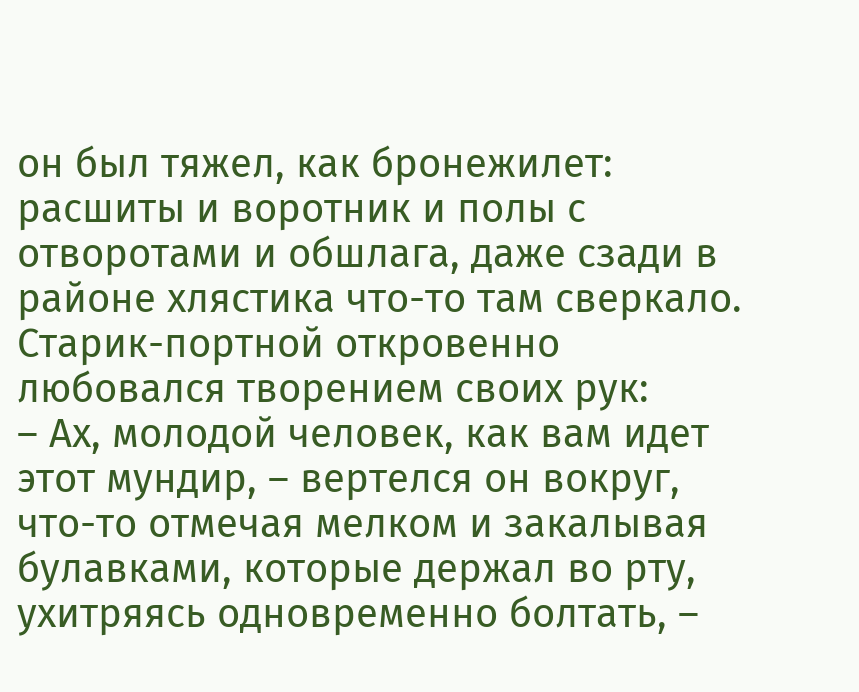он был тяжел, как бронежилет: расшиты и воротник и полы с отворотами и обшлага, даже сзади в районе хлястика что-то там сверкало. Старик-портной откровенно любовался творением своих рук:
– Ах, молодой человек, как вам идет этот мундир, – вертелся он вокруг, что-то отмечая мелком и закалывая булавками, которые держал во рту, ухитряясь одновременно болтать, –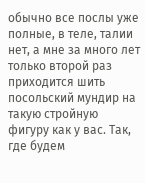обычно все послы уже полные, в теле, талии нет, а мне за много лет только второй раз приходится шить посольский мундир на такую стройную фигуру как у вас. Так, где будем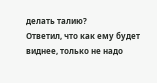делать талию?
Ответил, что как ему будет виднее, только не надо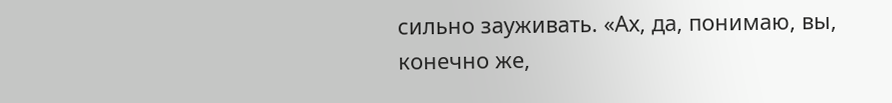сильно зауживать. «Ах, да, понимаю, вы, конечно же,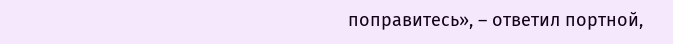поправитесь», – ответил портной,